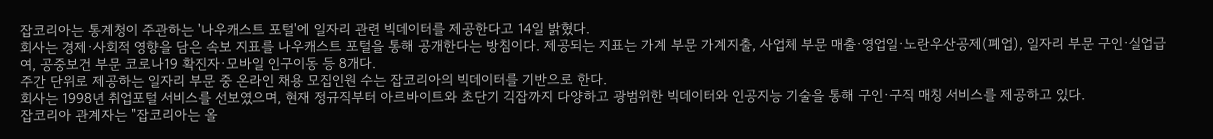잡코리아는 통계청이 주관하는 '나우캐스트 포털'에 일자리 관련 빅데이터를 제공한다고 14일 밝혔다.
회사는 경제·사회적 영향을 담은 속보 지표를 나우캐스트 포털을 통해 공개한다는 방침이다. 제공되는 지표는 가계 부문 가계지출, 사업체 부문 매출·영업일·노란우산공제(폐업), 일자리 부문 구인·실업급여, 공중보건 부문 코로나19 확진자·모바일 인구이동 등 8개다.
주간 단위로 제공하는 일자리 부문 중 온라인 채용 모집인원 수는 잡코리아의 빅데이터를 기반으로 한다.
회사는 1998년 취업포털 서비스를 선보였으며, 현재 정규직부터 아르바이트와 초단기 긱잡까지 다양하고 광범위한 빅데이터와 인공지능 기술을 통해 구인·구직 매칭 서비스를 제공하고 있다.
잡코리아 관계자는 "잡코리아는 올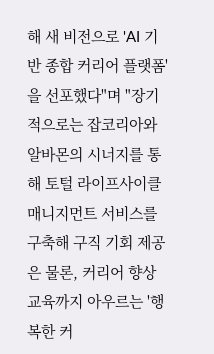해 새 비전으로 'AI 기반 종합 커리어 플랫폼'을 선포했다"며 "장기적으로는 잡코리아와 알바몬의 시너지를 통해 토털 라이프사이클 매니지먼트 서비스를 구축해 구직 기회 제공은 물론, 커리어 향상 교육까지 아우르는 '행복한 커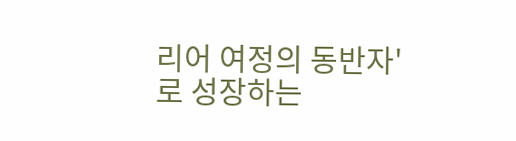리어 여정의 동반자'로 성장하는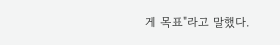게 목표"라고 말했다.